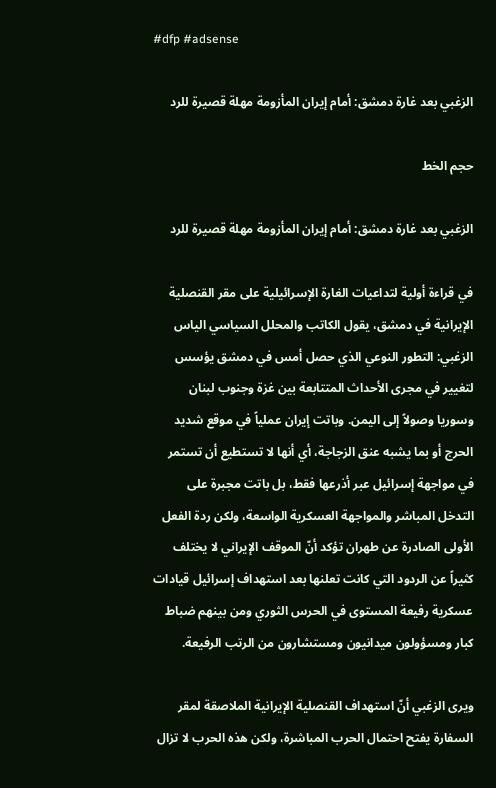#dfp #adsense

الزغبي بعد غارة دمشق: أمام إيران المأزومة مهلة قصيرة للرد

حجم الخط

الزغبي بعد غارة دمشق: أمام إيران المأزومة مهلة قصيرة للرد

في قراءة أولية لتداعيات الغارة الإسرائيلية على مقر القنصلية الإيرانية في دمشق، يقول الكاتب والمحلل السياسي الياس الزغبي: التطور النوعي الذي حصل أمس في دمشق يؤسس لتغيير في مجرى الأحداث المتتابعة بين غزة وجنوب لبنان وسوريا وصولاً إلى اليمن. وباتت إيران عملياً في موقع شديد الحرج أو بما يشبه عنق الزجاجة، أي أنها لا تستطيع أن تستمر في مواجهة إسرائيل عبر أذرعها فقط، بل باتت مجبرة على التدخل المباشر والمواجهة العسكرية الواسعة، ولكن ردة الفعل الأولى الصادرة عن طهران تؤكد أنّ الموقف الإيراني لا يختلف كثيراً عن الردود التي كانت تعلنها بعد استهداف إسرائيل قيادات عسكرية رفيعة المستوى في الحرس الثوري ومن بينهم ضباط كبار ومسؤولون ميدانيون ومستشارون من الرتب الرفيعة.

ويرى الزغبي أنّ استهداف القنصلية الإيرانية الملاصقة لمقر السفارة يفتح احتمال الحرب المباشرة، ولكن هذه الحرب لا تزال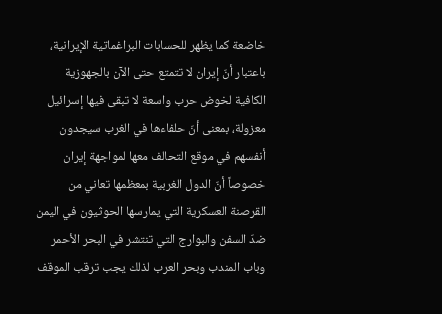خاضعة كما يظهر للحسابات البراغماتية الإيرانية، باعتبار أنّ إيران لا تتمتع حتى الآن بالجهوزية الكافية لخوض حرب واسعة لا تبقى فيها إسرائيل معزولة، بمعنى أنّ حلفاءها في الغرب سيجدون أنفسهم في موقع التحالف معها لمواجهة إيران خصوصاً أنّ الدول الغربية بمعظمها تعاني من القرصنة العسكرية التي يمارسها الحوثيون في اليمن ضدّ السفن والبوارج التي تنتشر في البحر الأحمر وباب المندب وبحر العرب لذلك يجب ترقب الموقف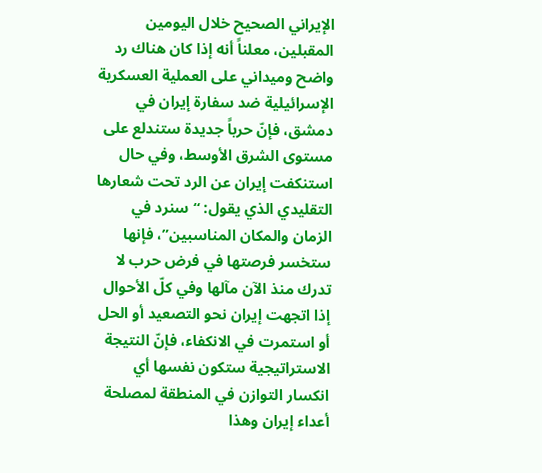الإيراني الصحيح خلال اليومين المقبلين، معلناً أنه إذا كان هناك رد واضح وميداني على العملية العسكرية الإسرائيلية ضد سفارة إيران في دمشق، فإنّ حرباً جديدة ستندلع على مستوى الشرق الأوسط، وفي حال استنكفت إيران عن الرد تحت شعارها التقليدي الذي يقول: “سنرد في الزمان والمكان المناسبين”، فإنها ستخسر فرصتها في فرض حرب لا تدرك منذ الآن مآلها وفي كلّ الأحوال إذا اتجهت إيران نحو التصعيد أو الحل أو استمرت في الانكفاء، فإنّ النتيجة الاستراتيجية ستكون نفسها أي انكسار التوازن في المنطقة لمصلحة أعداء إيران وهذا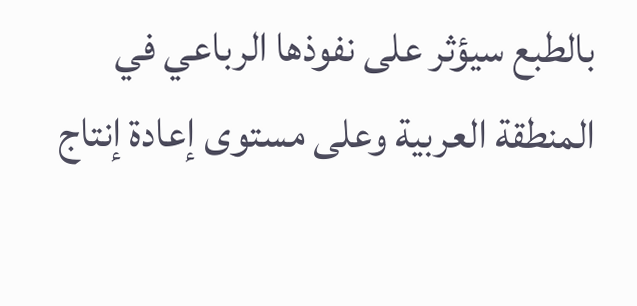بالطبع سيؤثر على نفوذها الرباعي في المنطقة العربية وعلى مستوى إعادة إنتاج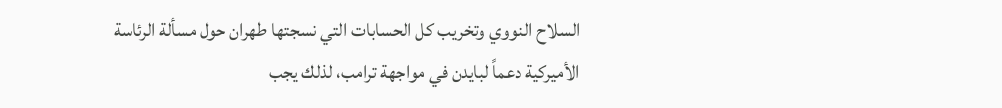السلاح النووي وتخريب كل الحسابات التي نسجتها طهران حول مسألة الرئاسة الأميركية دعماً لبايدن في مواجهة ترامب، لذلك يجب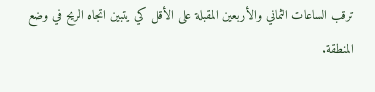ترقب الساعات الثماني والأربعين المقبلة على الأقل كي يتبين اتجاه الريح في وضع المنطقة.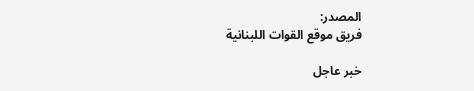المصدر:
فريق موقع القوات اللبنانية

خبر عاجل